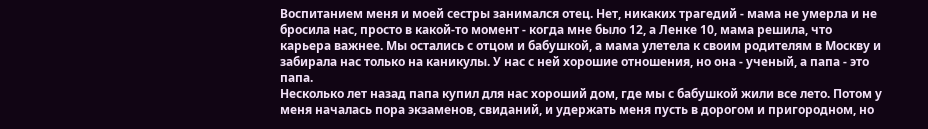Воспитанием меня и моей сестры занимался отец. Нет, никаких трагедий - мама не умерла и не бросила нас, просто в какой-то момент - когда мне было 12, а Ленке 10, мама решила, что карьера важнее. Мы остались с отцом и бабушкой, а мама улетела к своим родителям в Москву и забирала нас только на каникулы. У нас с ней хорошие отношения, но она - ученый, а папа - это папа.
Несколько лет назад папа купил для нас хороший дом, где мы с бабушкой жили все лето. Потом у меня началась пора экзаменов, свиданий, и удержать меня пусть в дорогом и пригородном, но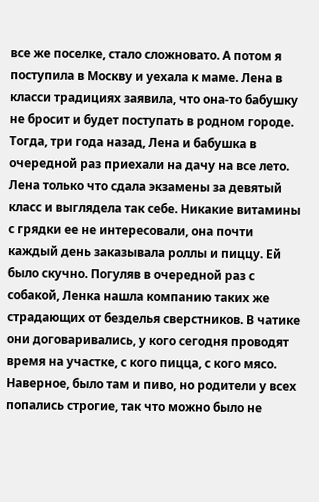все же поселке, стало сложновато. А потом я поступила в Москву и уехала к маме. Лена в класси традициях заявила, что она-то бабушку не бросит и будет поступать в родном городе.
Тогда, три года назад, Лена и бабушка в очередной раз приехали на дачу на все лето. Лена только что сдала экзамены за девятый класс и выглядела так себе. Никакие витамины с грядки ее не интересовали, она почти каждый день заказывала роллы и пиццу. Ей было скучно. Погуляв в очередной раз с собакой, Ленка нашла компанию таких же страдающих от безделья сверстников. В чатике они договаривались, у кого сегодня проводят время на участке, с кого пицца, с кого мясо. Наверное, было там и пиво, но родители у всех попались строгие, так что можно было не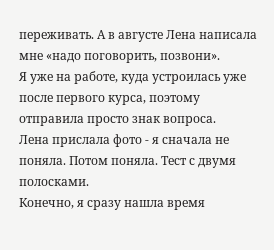переживать. А в августе Лена написала мне «надо поговорить, позвони».
Я уже на работе, куда устроилась уже после первого курса, поэтому отправила просто знак вопроса.
Лена прислала фото - я сначала не поняла. Потом поняла. Тест с двумя полосками.
Конечно, я сразу нашла время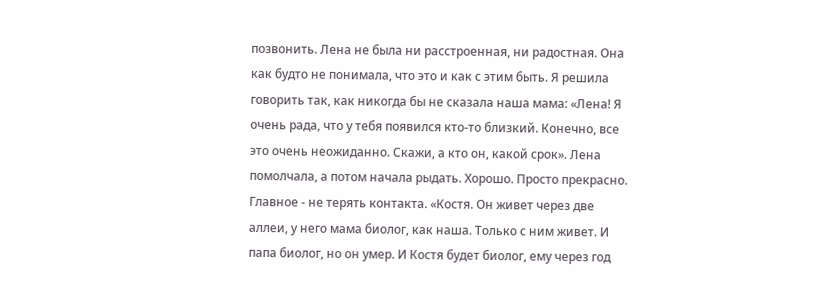позвонить. Лена не была ни расстроенная, ни радостная. Она как будто не понимала, что это и как с этим быть. Я решила говорить так, как никогда бы не сказала наша мама: «Лена! Я очень рада, что у тебя появился кто-то близкий. Конечно, все это очень неожиданно. Скажи, а кто он, какой срок». Лена помолчала, а потом начала рыдать. Хорошо. Просто прекрасно. Главное - не терять контакта. «Костя. Он живет через две аллеи, у него мама биолог, как наша. Только с ним живет. И папа биолог, но он умер. И Костя будет биолог, ему через год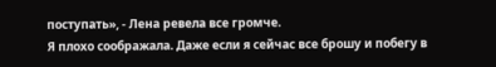поступать», - Лена ревела все громче.
Я плохо соображала. Даже если я сейчас все брошу и побегу в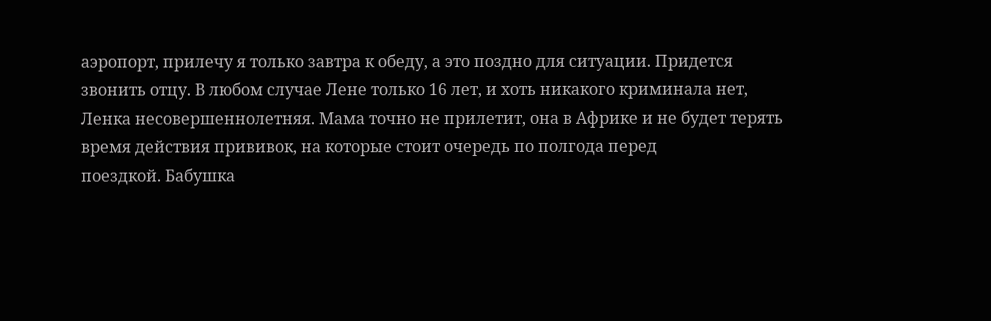аэропорт, прилечу я только завтра к обеду, а это поздно для ситуации. Придется звонить отцу. В любом случае Лене только 16 лет, и хоть никакого криминала нет, Ленка несовершеннолетняя. Мама точно не прилетит, она в Африке и не будет терять время действия прививок, на которые стоит очередь по полгода перед
поездкой. Бабушка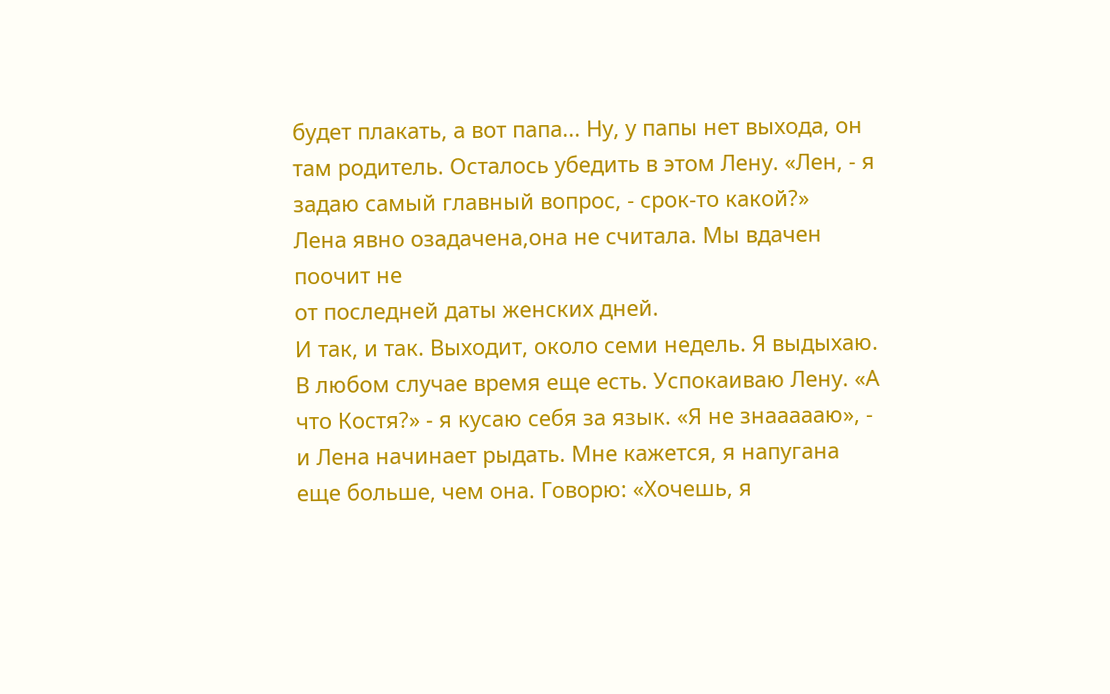будет плакать, а вот папа... Ну, у папы нет выхода, он там родитель. Осталось убедить в этом Лену. «Лен, - я задаю самый главный вопрос, - срок-то какой?»
Лена явно озадачена,она не считала. Мы вдачен поочит не
от последней даты женских дней.
И так, и так. Выходит, около семи недель. Я выдыхаю. В любом случае время еще есть. Успокаиваю Лену. «А что Костя?» - я кусаю себя за язык. «Я не знаааааю», - и Лена начинает рыдать. Мне кажется, я напугана
еще больше, чем она. Говорю: «Хочешь, я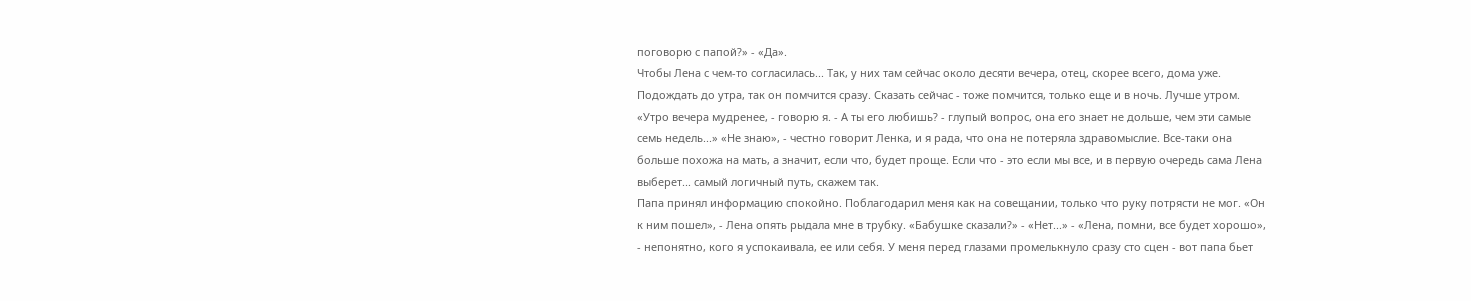поговорю с папой?» - «Да».
Чтобы Лена с чем-то согласилась... Так, у них там сейчас около десяти вечера, отец, скорее всего, дома уже. Подождать до утра, так он помчится сразу. Сказать сейчас - тоже помчится, только еще и в ночь. Лучше утром. «Утро вечера мудренее, - говорю я. - А ты его любишь? - глупый вопрос, она его знает не дольше, чем эти самые семь недель...» «Не знаю», - честно говорит Ленка, и я рада, что она не потеряла здравомыслие. Все-таки она больше похожа на мать, а значит, если что, будет проще. Если что - это если мы все, и в первую очередь сама Лена выберет... самый логичный путь, скажем так.
Папа принял информацию спокойно. Поблагодарил меня как на совещании, только что руку потрясти не мог. «Он к ним пошел», - Лена опять рыдала мне в трубку. «Бабушке сказали?» - «Нет...» - «Лена, помни, все будет хорошо», - непонятно, кого я успокаивала, ее или себя. У меня перед глазами промелькнуло сразу сто сцен - вот папа бьет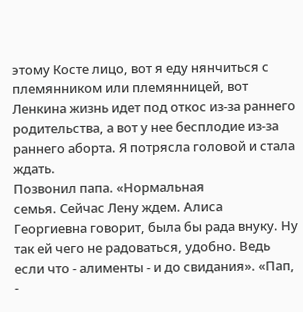этому Косте лицо, вот я еду нянчиться с племянником или племянницей, вот Ленкина жизнь идет под откос из-за раннего родительства, а вот у нее бесплодие из-за раннего аборта. Я потрясла головой и стала ждать.
Позвонил папа. «Нормальная
семья. Сейчас Лену ждем. Алиса Георгиевна говорит, была бы рада внуку. Ну так ей чего не радоваться, удобно. Ведь если что - алименты - и до свидания». «Пап, -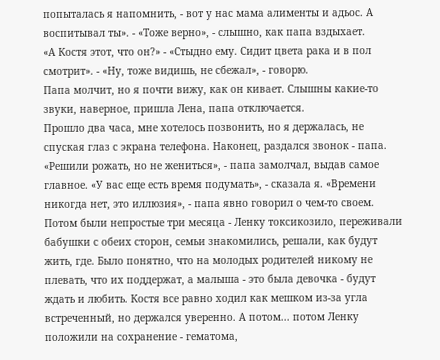попыталась я напомнить, - вот у нас мама алименты и адьос. А воспитывал ты». - «Тоже верно», - слышно, как папа вздыхает.
«А Костя этот, что он?» - «Стыдно ему. Сидит цвета рака и в пол смотрит». - «Ну, тоже видишь, не сбежал», - говорю.
Папа молчит, но я почти вижу, как он кивает. Слышны какие-то звуки, наверное, пришла Лена, папа отключается.
Прошло два часа, мне хотелось позвонить, но я держалась, не спуская глаз с экрана телефона. Наконец, раздался звонок - папа. «Решили рожать, но не жениться», - папа замолчал, выдав самое главное. «У вас еще есть время подумать», - сказала я. «Времени никогда нет, это иллюзия», - папа явно говорил о чем-то своем.
Потом были непростые три месяца - Ленку токсикозило, переживали бабушки с обеих сторон, семьи знакомились, решали, как будут жить, где. Было понятно, что на молодых родителей никому не плевать, что их поддержат, а малыша - это была девочка - будут ждать и любить. Костя все равно ходил как мешком из-за угла встреченный, но держался уверенно. А потом... потом Ленку положили на сохранение - гематома,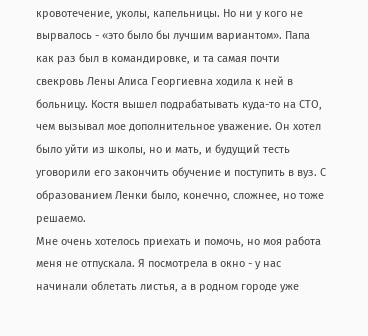кровотечение, уколы, капельницы. Но ни у кого не вырвалось - «это было бы лучшим вариантом». Папа как раз был в командировке, и та самая почти свекровь Лены Алиса Георгиевна ходила к ней в больницу. Костя вышел подрабатывать куда-то на СТО, чем вызывал мое дополнительное уважение. Он хотел было уйти из школы, но и мать, и будущий тесть уговорили его закончить обучение и поступить в вуз. С образованием Ленки было, конечно, сложнее, но тоже решаемо.
Мне очень хотелось приехать и помочь, но моя работа меня не отпускала. Я посмотрела в окно - у нас начинали облетать листья, а в родном городе уже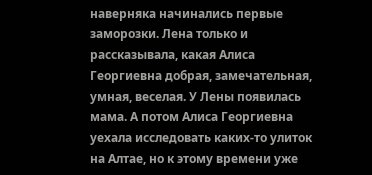наверняка начинались первые заморозки. Лена только и рассказывала, какая Алиса Георгиевна добрая, замечательная, умная, веселая. У Лены появилась мама. А потом Алиса Георгиевна уехала исследовать каких-то улиток на Алтае, но к этому времени уже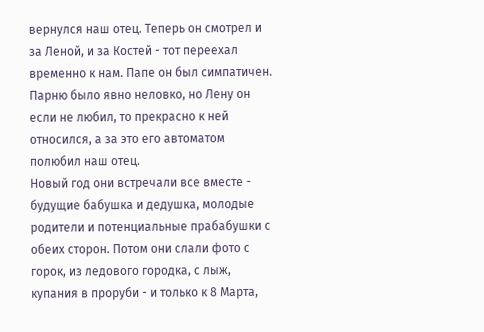вернулся наш отец. Теперь он смотрел и за Леной, и за Костей - тот переехал временно к нам. Папе он был симпатичен. Парню было явно неловко, но Лену он если не любил, то прекрасно к ней относился, а за это его автоматом полюбил наш отец.
Новый год они встречали все вместе - будущие бабушка и дедушка, молодые родители и потенциальные прабабушки с обеих сторон. Потом они слали фото с горок, из ледового городка, с лыж, купания в проруби - и только к 8 Марта,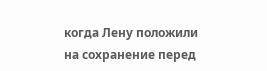когда Лену положили на сохранение перед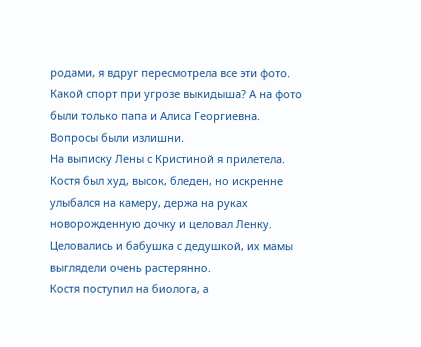родами, я вдруг пересмотрела все эти фото. Какой спорт при угрозе выкидыша? А на фото были только папа и Алиса Георгиевна. Вопросы были излишни.
На выписку Лены с Кристиной я прилетела. Костя был худ, высок, бледен, но искренне улыбался на камеру, держа на руках новорожденную дочку и целовал Ленку. Целовались и бабушка с дедушкой, их мамы выглядели очень растерянно.
Костя поступил на биолога, а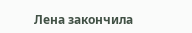Лена закончила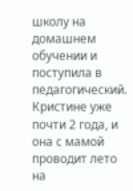школу на домашнем обучении и поступила в педагогический. Кристине уже почти 2 года, и она с мамой проводит лето на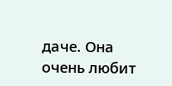даче. Она очень любит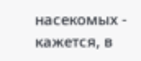насекомых - кажется, в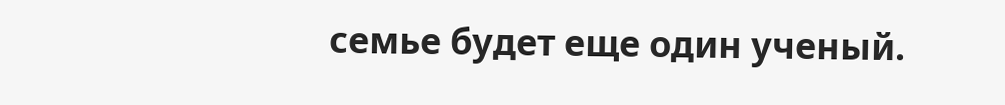семье будет еще один ученый.